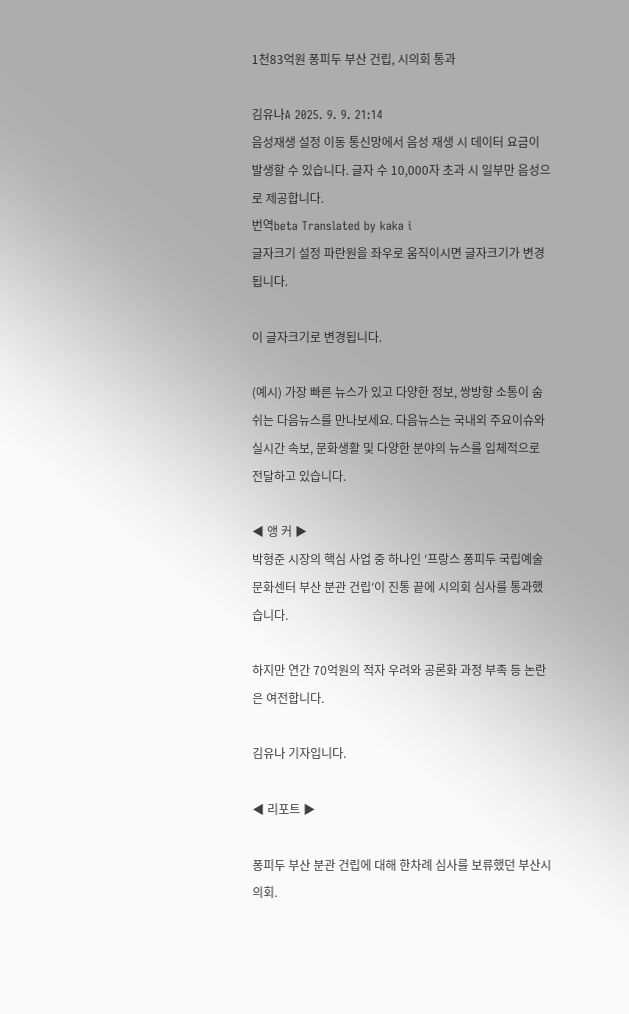1천83억원 퐁피두 부산 건립, 시의회 통과

김유나A 2025. 9. 9. 21:14
음성재생 설정 이동 통신망에서 음성 재생 시 데이터 요금이 발생할 수 있습니다. 글자 수 10,000자 초과 시 일부만 음성으로 제공합니다.
번역beta Translated by kaka i
글자크기 설정 파란원을 좌우로 움직이시면 글자크기가 변경 됩니다.

이 글자크기로 변경됩니다.

(예시) 가장 빠른 뉴스가 있고 다양한 정보, 쌍방향 소통이 숨쉬는 다음뉴스를 만나보세요. 다음뉴스는 국내외 주요이슈와 실시간 속보, 문화생활 및 다양한 분야의 뉴스를 입체적으로 전달하고 있습니다.

◀ 앵 커 ▶
박형준 시장의 핵심 사업 중 하나인 ′프랑스 퐁피두 국립예술문화센터 부산 분관 건립′이 진통 끝에 시의회 심사를 통과했습니다.

하지만 연간 70억원의 적자 우려와 공론화 과정 부족 등 논란은 여전합니다.

김유나 기자입니다.

◀ 리포트 ▶

퐁피두 부산 분관 건립에 대해 한차례 심사를 보류했던 부산시의회.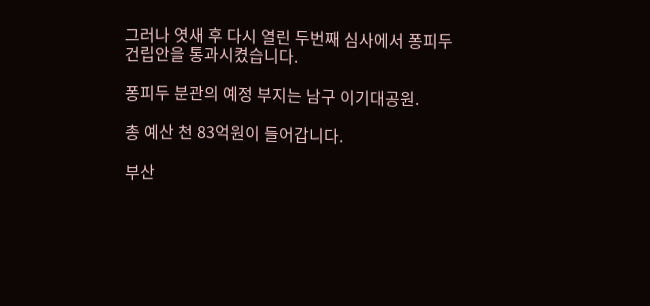그러나 엿새 후 다시 열린 두번째 심사에서 퐁피두 건립안을 통과시켰습니다.

퐁피두 분관의 예정 부지는 남구 이기대공원.

총 예산 천 83억원이 들어갑니다.

부산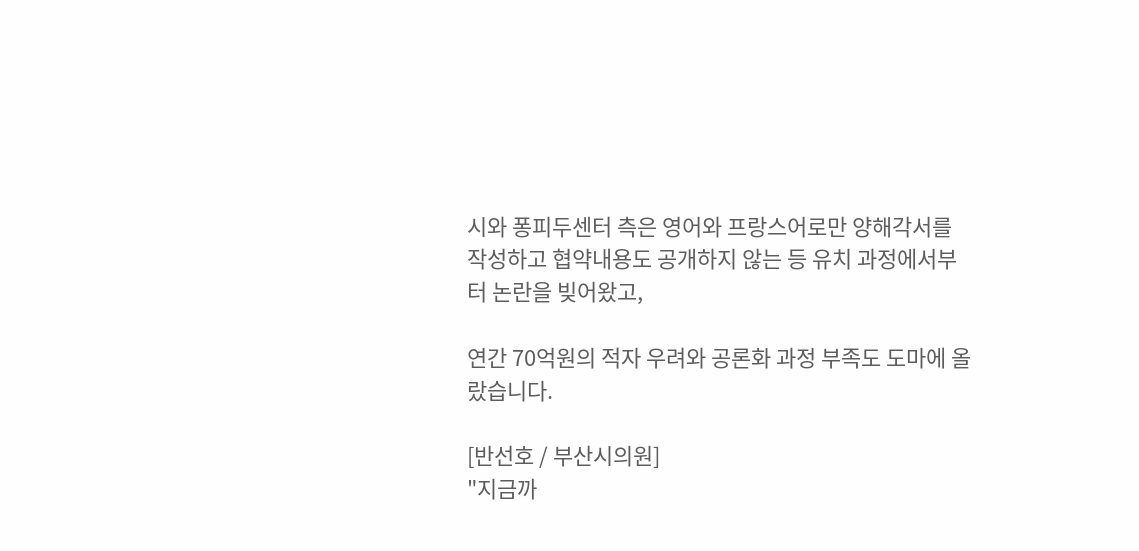시와 퐁피두센터 측은 영어와 프랑스어로만 양해각서를 작성하고 협약내용도 공개하지 않는 등 유치 과정에서부터 논란을 빚어왔고,

연간 70억원의 적자 우려와 공론화 과정 부족도 도마에 올랐습니다.

[반선호 / 부산시의원]
"지금까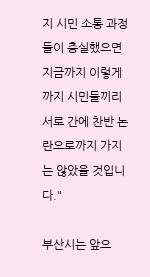지 시민 소통 과정들이 충실했으면 지금까지 이렇게까지 시민들끼리 서로 간에 찬반 논란으로까지 가지는 않았을 것입니다."

부산시는 앞으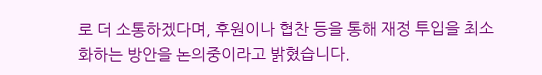로 더 소통하겠다며, 후원이나 협찬 등을 통해 재정 투입을 최소화하는 방안을 논의중이라고 밝혔습니다.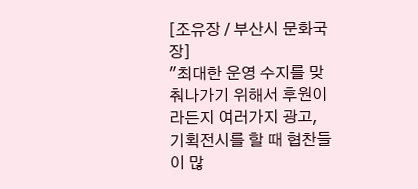[조유장 / 부산시 문화국장]
"최대한 운영 수지를 맞춰나가기 위해서 후원이라든지 여러가지 광고, 기획전시를 할 때 협찬들이 많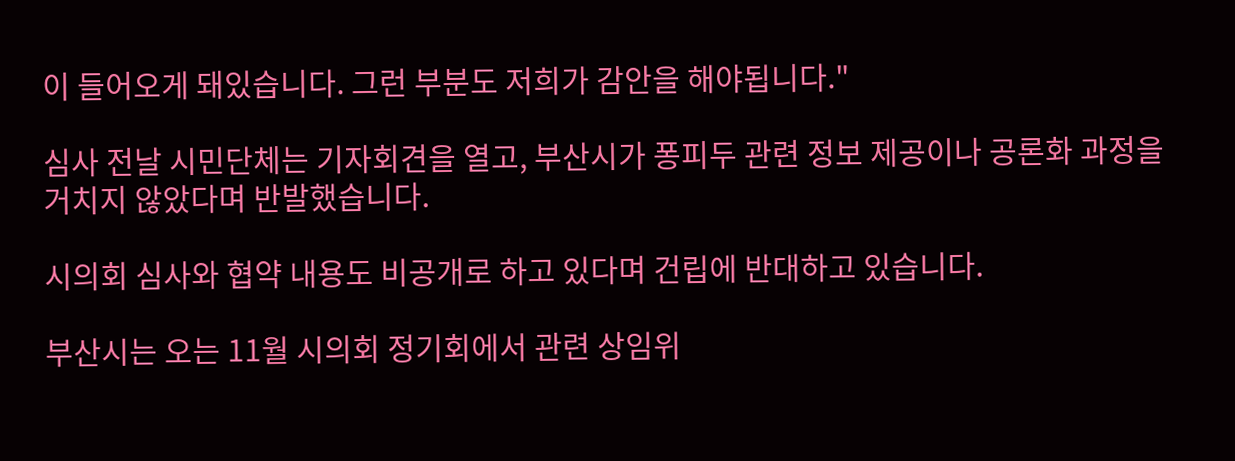이 들어오게 돼있습니다. 그런 부분도 저희가 감안을 해야됩니다."

심사 전날 시민단체는 기자회견을 열고, 부산시가 퐁피두 관련 정보 제공이나 공론화 과정을 거치지 않았다며 반발했습니다.

시의회 심사와 협약 내용도 비공개로 하고 있다며 건립에 반대하고 있습니다.

부산시는 오는 11월 시의회 정기회에서 관련 상임위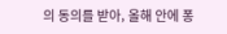의 동의를 받아, 올해 안에 퐁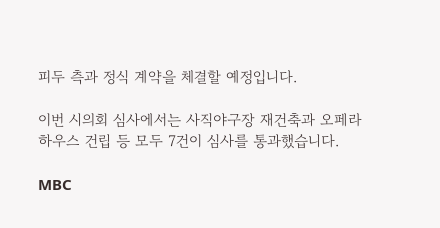피두 측과 정식 계약을 체결할 예정입니다.

이번 시의회 심사에서는 사직야구장 재건축과 오페라하우스 건립 등 모두 7건이 심사를 통과했습니다.

MBC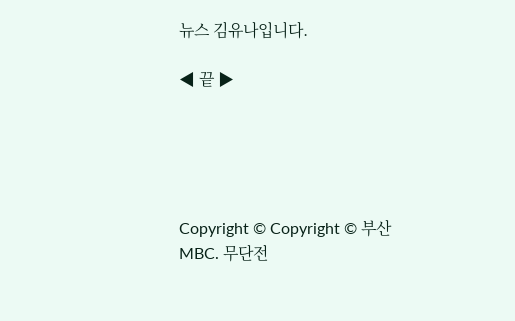뉴스 김유나입니다.

◀ 끝 ▶





Copyright © Copyright © 부산MBC. 무단전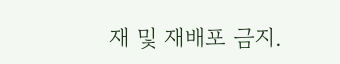재 및 재배포 금지.